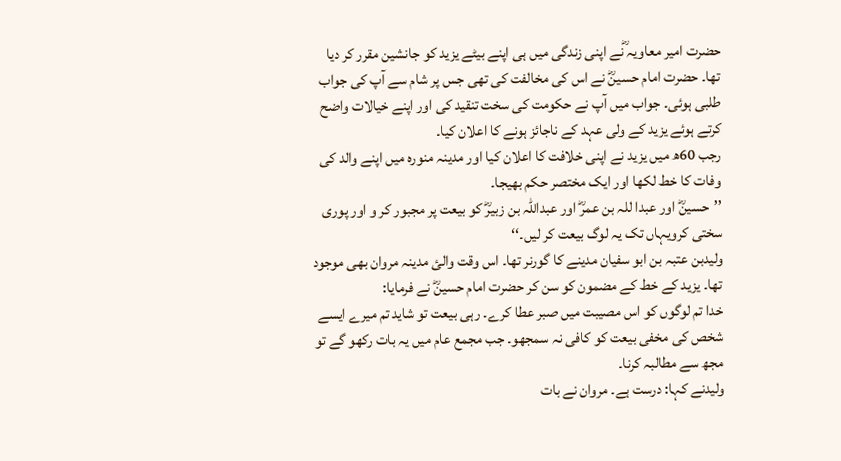حضرت امیر معاویہ ؓنے اپنی زندگی میں ہی اپنے بیٹے یزید کو جانشین مقرر کر دیا تھا۔ حضرت امام حسینؓ نے اس کی مخالفت کی تھی جس پر شام سے آپ کی جواب طلبی ہوئی۔ جواب میں آپ نے حکومت کی سخت تنقید کی اور اپنے خیالات واضح کرتے ہوئے یزید کے ولی عہد کے ناجائز ہونے کا اعلان کیا۔
رجب 60ھ میں یزید نے اپنی خلافت کا اعلان کیا اور مدینہ منورہ میں اپنے والد کی وفات کا خط لکھا اور ایک مختصر حکم بھیجا۔
’’حسینؓ اور عبدا للہ بن عمرؓ اور عبداللہ بن زبیرؓ کو بیعت پر مجبور کر و اور پوری سختی کرویہاں تک یہ لوگ بیعت کر لیں۔‘‘
ولیدبن عتبہ بن ابو سفیان مدینے کا گورنر تھا۔ اس وقت والئ مدینہ مروان بھی موجود تھا۔ یزید کے خط کے مضمون کو سن کر حضرت امام حسینؓ نے فرمایا:
خدا تم لوگوں کو اس مصیبت میں صبر عطا کرے۔ رہی بیعت تو شاید تم میرے ایسے شخص کی مخفی بیعت کو کافی نہ سمجھو۔ جب مجمع عام میں یہ بات رکھو گے تو مجھ سے مطالبہ کرنا۔
ولیدنے کہا: درست ہے۔ مروان نے بات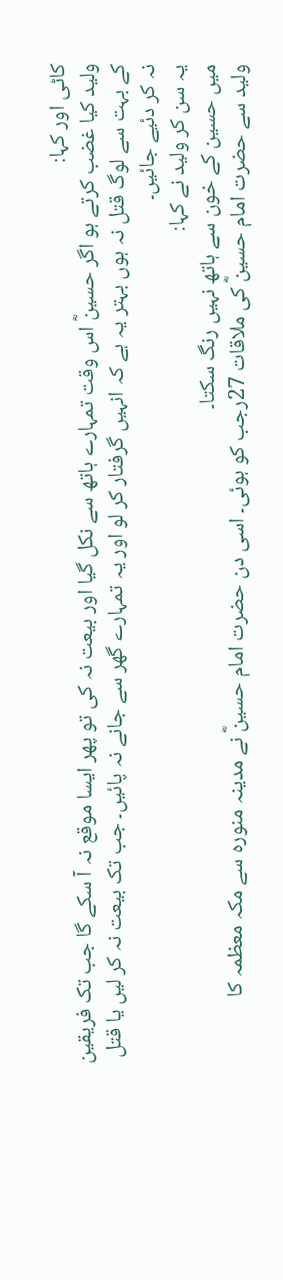کاٹی اور کہا:
ولید کیا غضب کرتے ہو اگر حسینؓ اس وقت تمہارے ہاتھ سے نکل گیا اور بیعت نہ کی تو پھر ایسا موقع نہ آ سکے گا جب تک فریقین کے بہت سے لوگ قتل نہ ہوں بہتر یہ ہے کہ انہیں گرفتار کر لو اور یہ تمہارے گھر سے جانے نہ پائیں۔ جب تک بیعت نہ کر لیں یا قتل نہ کر دئیے جائیں۔
یہ سن کر ولید نے کہا:
میں حسین کے خون سے ہاتھ نہیں رنگ سکتا۔
ولید سے حضرت امام حسینؓ کی ملاقات 27رجب کو ہوئی۔ اسی دن حضرت امام حسینؓ نے مدینہ منورہ سے مکہ معظمہ کا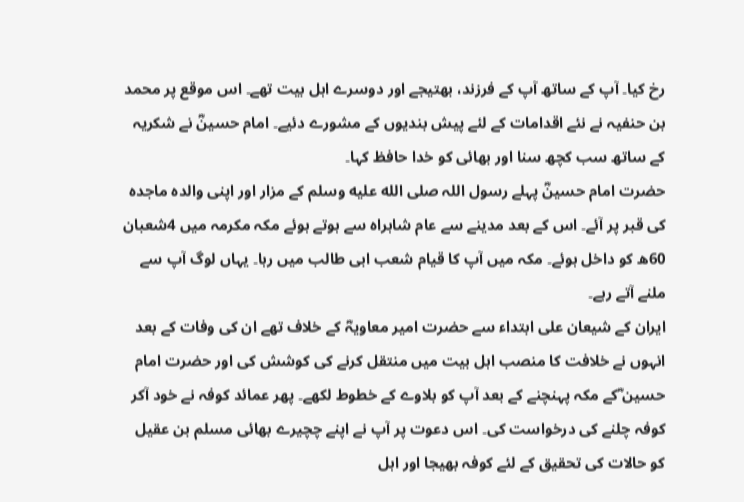رخ کیا۔ آپ کے ساتھ آپ کے فرزند، بھتیجے اور دوسرے اہل بیت تھے۔ اس موقع پر محمد بن حنفیہ نے نئے اقدامات کے لئے پیش بندیوں کے مشورے دئیے۔ امام حسینؓ نے شکریہ کے ساتھ سب کچھ سنا اور بھائی کو خدا حافظ کہا۔
حضرت امام حسینؓ پہلے رسول اللہ صلى الله عليه وسلم کے مزار اور اپنی والدہ ماجدہ کی قبر پر آئے۔ اس کے بعد مدینے سے عام شاہراہ سے ہوتے ہوئے مکہ مکرمہ میں 4شعبان 60ھ کو داخل ہوئے۔ مکہ میں آپ کا قیام شعب ابی طالب میں رہا۔ یہاں لوگ آپ سے ملنے آتے رہے۔
ایران کے شیعان علی ابتداء سے حضرت امیر معاویہؓ کے خلاف تھے ان کی وفات کے بعد انہوں نے خلافت کا منصب اہل بیت میں منتقل کرنے کی کوشش کی اور حضرت امام حسین ؓکے مکہ پہنچنے کے بعد آپ کو بلاوے کے خطوط لکھے۔ پھر عمائد کوفہ نے خود آکر کوفہ چلنے کی درخواست کی۔ اس دعوت پر آپ نے اپنے چچیرے بھائی مسلم بن عقیل کو حالات کی تحقیق کے لئے کوفہ بھیجا اور اہل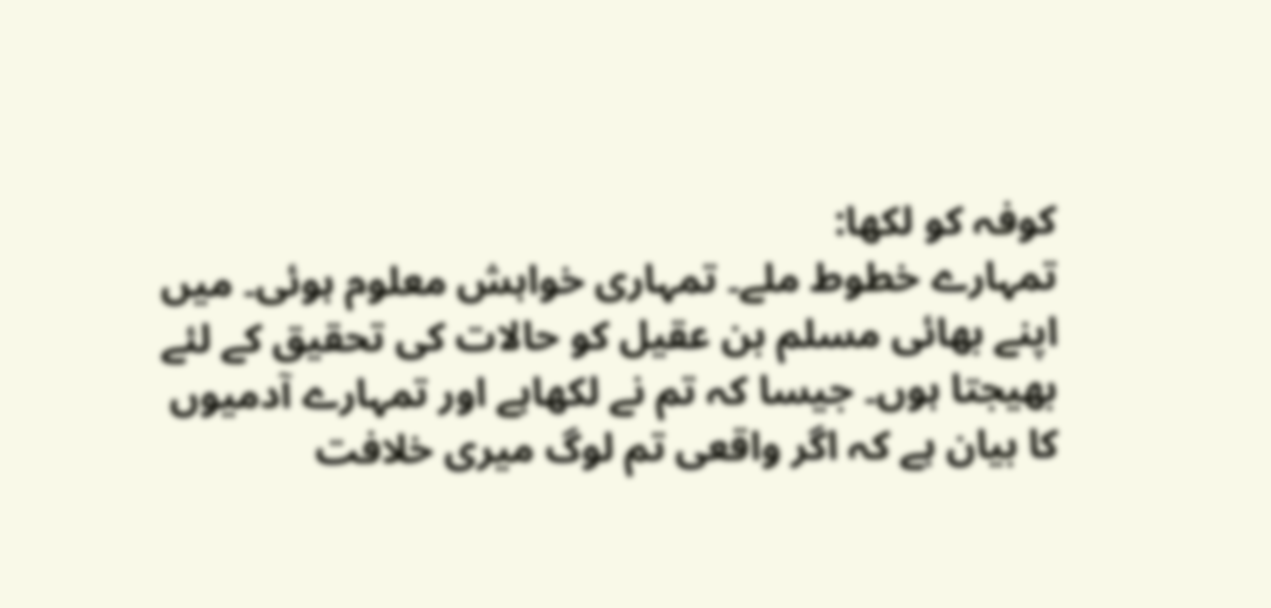کوفہ کو لکھا:
تمہارے خطوط ملے۔ تمہاری خواہش معلوم ہوئی۔ میں اپنے بھائی مسلم بن عقیل کو حالات کی تحقیق کے لئے بھیجتا ہوں۔ جیسا کہ تم نے لکھاہے اور تمہارے آدمیوں کا بیان ہے کہ اگر واقعی تم لوگ میری خلافت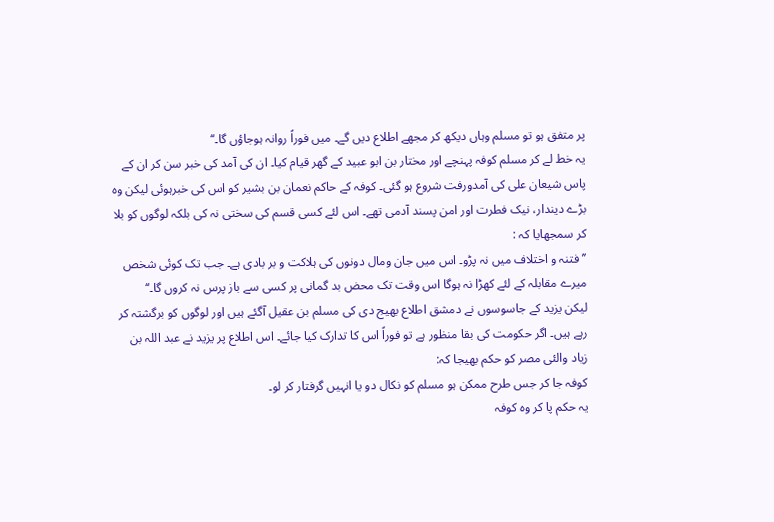پر متفق ہو تو مسلم وہاں دیکھ کر مجھے اطلاع دیں گے۔ میں فوراً روانہ ہوجاؤں گا۔‘‘
یہ خط لے کر مسلم کوفہ پہنچے اور مختار بن ابو عبید کے گھر قیام کیا۔ ان کی آمد کی خبر سن کر ان کے پاس شیعان علی کی آمدورفت شروع ہو گئی۔ کوفہ کے حاکم نعمان بن بشیر کو اس کی خبرہوئی لیکن وہ بڑے دیندار، نیک فطرت اور امن پسند آدمی تھے۔ اس لئے کسی قسم کی سختی نہ کی بلکہ لوگوں کو بلا کر سمجھایا کہ :
’’فتنہ و اختلاف میں نہ پڑو۔ اس میں جان ومال دونوں کی ہلاکت و بر بادی ہے۔ جب تک کوئی شخص میرے مقابلہ کے لئے کھڑا نہ ہوگا اس وقت تک محض بد گمانی پر کسی سے باز پرس نہ کروں گا۔‘‘
لیکن یزید کے جاسوسوں نے دمشق اطلاع بھیج دی کی مسلم بن عقیل آگئے ہیں اور لوگوں کو برگشتہ کر رہے ہیں۔ اگر حکومت کی بقا منظور ہے تو فوراً اس کا تدارک کیا جائے۔ اس اطلاع پر یزید نے عبد اللہ بن زیاد والئی مصر کو حکم بھیجا کہ:
کوفہ جا کر جس طرح ممکن ہو مسلم کو نکال دو یا انہیں گرفتار کر لو۔
یہ حکم پا کر وہ کوفہ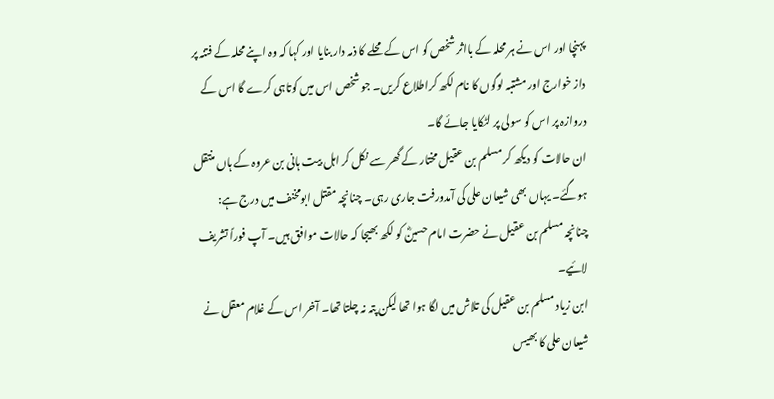پہنچا اور اس نے ہر محلہ کے بااثر شخص کو اس کے محلے کا ذمہ دار بنایا اور کہا کہ وہ اپنے محلہ کے فتنہ پر داز خوارج اور مشتبہ لوگوں کا نام لکھ کراطلاع کریں۔ جو شخص اس میں کوتاہی کرے گا اس کے دروازہ پر اس کو سولی پر لٹکایا جائے گا۔
ان حالات کو دیکھ کر مسلم بن عقیل مختار کے گھر سے نکل کر اہل بیت ہانی بن عروہ کے ہاں منتقل ہوگئے۔ یہاں بھی شیعان علی کی آمدورفت جاری رہی۔ چنانچہ مقتل ابومخنف میں درج ہے:
چنانچہ مسلم بن عقیل نے حضرت امام حسینؓ کو لکھ بھیجا کہ حالات موافق ہیں۔ آپ فوراً تشریف لائیے۔
ابن زیاد مسلم بن عقیل کی تلاش میں لگا ہوا تھا لیکن پتہ نہ چلتا تھا۔ آخر اس کے غلام معقل نے شیعان علی کا بھیس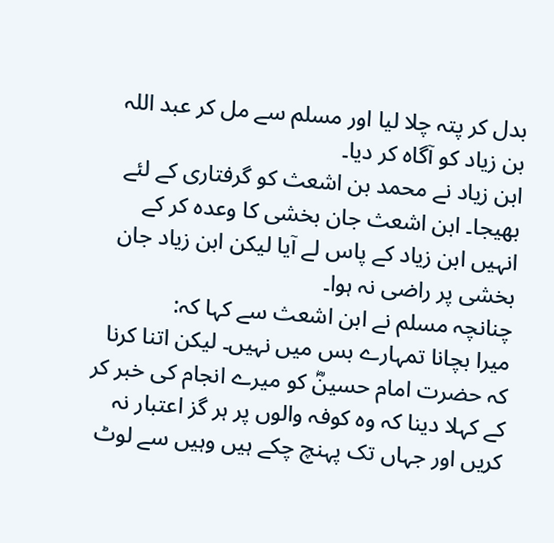بدل کر پتہ چلا لیا اور مسلم سے مل کر عبد اللہ بن زیاد کو آگاہ کر دیا۔
ابن زیاد نے محمد بن اشعث کو گرفتاری کے لئے بھیجا۔ ابن اشعث جان بخشی کا وعدہ کر کے انہیں ابن زیاد کے پاس لے آیا لیکن ابن زیاد جان بخشی پر راضی نہ ہوا۔
چنانچہ مسلم نے ابن اشعث سے کہا کہ:
میرا بچانا تمہارے بس میں نہیں۔ لیکن اتنا کرنا کہ حضرت امام حسینؓ کو میرے انجام کی خبر کر کے کہلا دینا کہ وہ کوفہ والوں پر ہر گز اعتبار نہ کریں اور جہاں تک پہنچ چکے ہیں وہیں سے لوٹ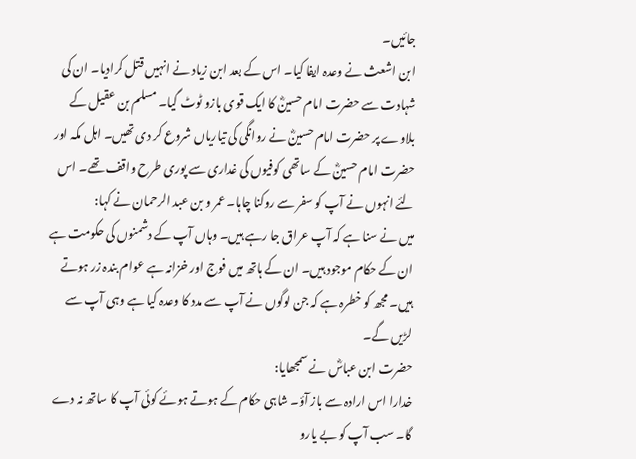جائیں۔
ابن اشعث نے وعدہ ایفا کیا۔ اس کے بعد ابن زیاد نے انہیں قتل کرادیا۔ ان کی شہادت سے حضرت امام حسینؓ کا ایک قوی بازو ٹوٹ گیا۔ مسلم بن عقیل کے بلاوے پر حضرت امام حسینؓ نے روانگی کی تیاریاں شروع کر دی تھیں۔ اہل مکہ اور حضرت امام حسینؓ کے ساتھی کوفیوں کی غداری سے پوری طرح واقف تھے۔ اس لئے انہوں نے آپ کو سفر سے روکنا چاہا۔ عمر و بن عبد الرحمان نے کہا:
میں نے سنا ہے کہ آپ عراق جا رہے ہیں۔ وہاں آپ کے دشمنوں کی حکومت ہے ان کے حکام موجود ہیں۔ ان کے ہاتھ میں فوج اور خزانہ ہے عوام بندہ زر ہوتے ہیں۔ مجھ کو خطرہ ہے کہ جن لوگوں نے آپ سے مدد کا وعدہ کیا ہے وہی آپ سے لڑیں گے۔
حضرت ابن عباسؓ نے سمجھایا:
خدارا اس ارادہ سے باز آؤ۔ شاہی حکام کے ہوتے ہوئے کوئی آپ کا ساتھ نہ دے گا۔ سب آپ کو بے یارو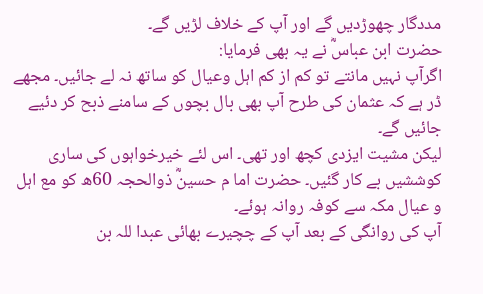مددگار چھوڑدیں گے اور آپ کے خلاف لڑیں گے۔
حضرت ابن عباسؓ نے یہ بھی فرمایا:
اگرآپ نہیں مانتے تو کم از کم اہل وعیال کو ساتھ نہ لے جائیں۔ مجھے ڈر ہے کہ عثمان کی طرح آپ بھی بال بچوں کے سامنے ذبح کر دئیے جائیں گے۔
لیکن مشیت ایزدی کچھ اور تھی۔ اس لئے خیرخواہوں کی ساری کوششیں بے کار گئیں۔ حضرت اما م حسینؓ ذوالحجہ 60ھ کو مع اہل و عیال مکہ سے کوفہ روانہ ہوئے۔
آپ کی روانگی کے بعد آپ کے چچیرے بھائی عبدا للہ بن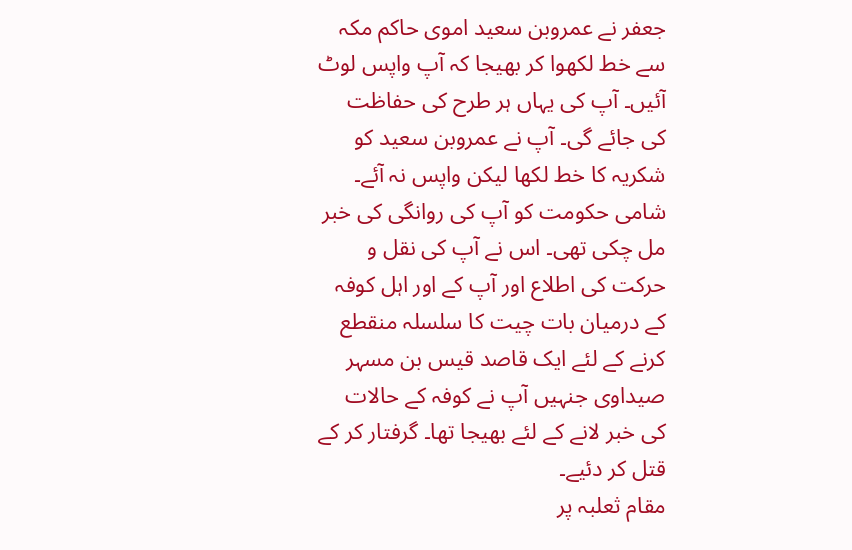جعفر نے عمروبن سعید اموی حاکم مکہ سے خط لکھوا کر بھیجا کہ آپ واپس لوٹ آئیں۔ آپ کی یہاں ہر طرح کی حفاظت کی جائے گی۔ آپ نے عمروبن سعید کو شکریہ کا خط لکھا لیکن واپس نہ آئے۔
شامی حکومت کو آپ کی روانگی کی خبر مل چکی تھی۔ اس نے آپ کی نقل و حرکت کی اطلاع اور آپ کے اور اہل کوفہ کے درمیان بات چیت کا سلسلہ منقطع کرنے کے لئے ایک قاصد قیس بن مسہر صیداوی جنہیں آپ نے کوفہ کے حالات کی خبر لانے کے لئے بھیجا تھا۔ گرفتار کر کے قتل کر دئیے۔
مقام ثعلبہ پر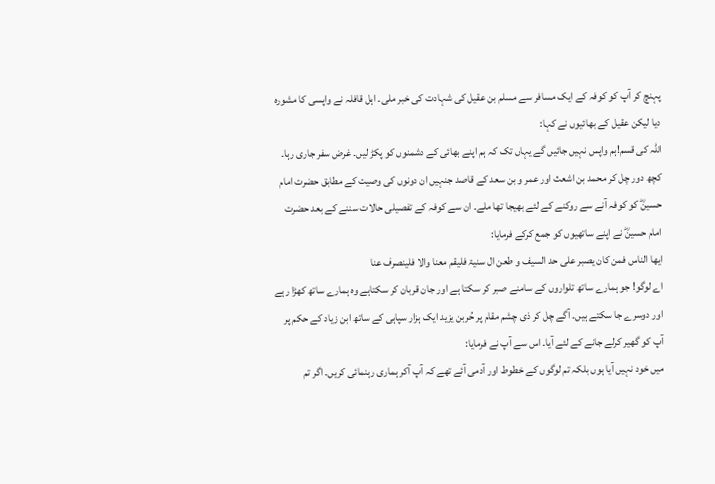پہنچ کر آپ کو کوفہ کے ایک مسافر سے مسلم بن عقیل کی شہادت کی خبر ملی۔ اہل قافلہ نے واپسی کا مشورہ دیا لیکن عقیل کے بھائیوں نے کہا:
اللہ کی قسم!ہم واپس نہیں جائیں گے یہاں تک کہ ہم اپنے بھائی کے دشمنوں کو پکڑ لیں۔ غرض سفر جاری رہا۔ کچھ دور چل کر محمد بن اشعث اور عمر و بن سعد کے قاصد جنہیں ان دونوں کی وصیت کے مطابق حضرت امام حسینؓ کو کوفہ آنے سے روکنے کے لئے بھیجا تھا ملے۔ ان سے کوفہ کے تفصیلی حالات سننے کے بعد حضرت امام حسینؓ نے اپنے ساتھیوں کو جمع کرکے فرمایا:
ایھا الناس فمن کان یصبر علی حد السیف و طعن ال سنیۃ فلیقم معنا والا فلینصرف عنا
اے لوگو! جو ہمارے ساتھ تلواروں کے سامنے صبر کر سکتا ہے اور جان قربان کر سکتاہے وہ ہمارے ساتھ کھڑا رہے اور دوسرے جا سکتے ہیں۔ آگے چل کر ذی چشم مقام پر حُربن یزید ایک ہزار سپاہی کے ساتھ ابن زیاد کے حکم پر آپ کو گھیر کرلے جانے کے لئے آیا۔ اس سے آپ نے فرمایا:
میں خود نہیں آیا ہوں بلکہ تم لوگوں کے خطوط اور آدمی آئے تھے کہ آپ آکر ہماری رہنمائی کریں۔ اگر تم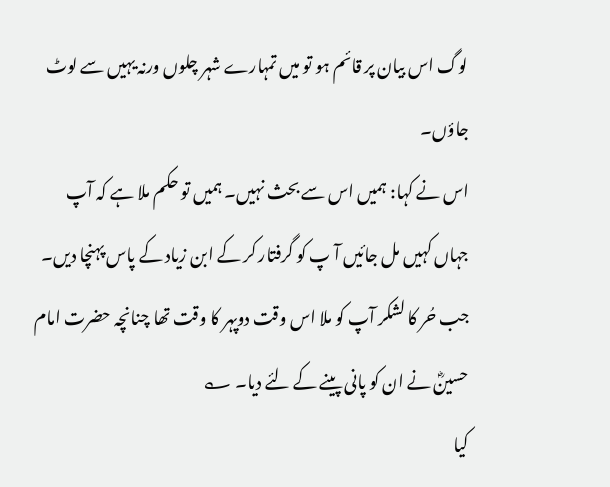لوگ اس بیان پر قائم ہو تو میں تمہارے شہر چلوں ورنہ یہیں سے لوٹ جاؤں۔
اس نے کہا: ہمیں اس سے بحث نہیں۔ ہمیں تو حکم ملا ہے کہ آپ جہاں کہیں مل جائیں آ پ کو گرفتار کر کے ابن زیاد کے پاس پہنچا دیں۔
جب حُر کا لشکر آپ کو ملا اس وقت دوپہر کا وقت تھا چنانچہ حضرت امام حسینؓ نے ان کو پانی پینے کے لئے دیا۔ ؎
کیا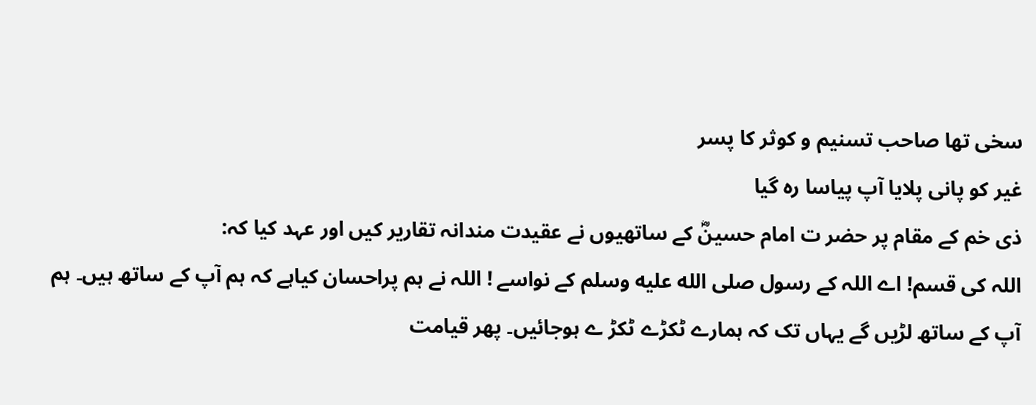سخی تھا صاحب تسنیم و کوثر کا پسر
غیر کو پانی پلایا آپ پیاسا رہ گیا
ذی خم کے مقام پر حضر ت امام حسینؓ کے ساتھیوں نے عقیدت مندانہ تقاریر کیں اور عہد کیا کہ:
اللہ کی قسم! اے اللہ کے رسول صلى الله عليه وسلم کے نواسے ! اللہ نے ہم پراحسان کیاہے کہ ہم آپ کے ساتھ ہیں۔ ہم آپ کے ساتھ لڑیں گے یہاں تک کہ ہمارے ٹکڑے ٹکڑ ے ہوجائیں۔ پھر قیامت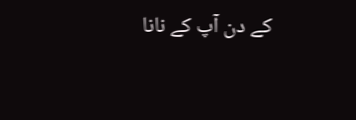کے دن آپ کے نانا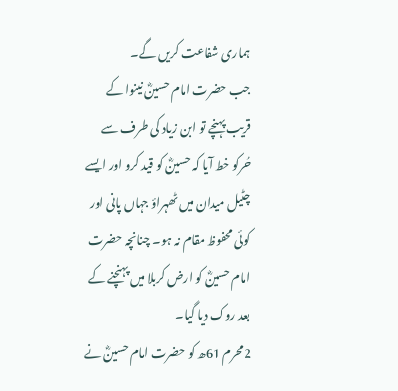ہماری شفاعت کریں گے۔
جب حضرت امام حسینؓ نینوا کے قریب پہنچے تو ابن زیاد کی طرف سے حُرکو خط آیا کہ حسینؓ کو قید کرو اور ایسے چٹیل میدان میں ٹھہراؤ جہاں پانی اور کوئی محفوظ مقام نہ ہو۔ چنانچہ حضرت امام حسینؓ کو ارض کربلا میں پہنچنے کے بعد روک دیا گیا۔
2محرم 61ھ کو حضرت امام حسینؓ نے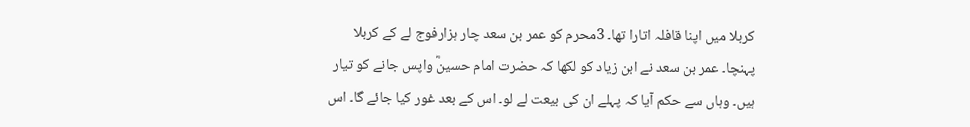کربلا میں اپنا قافلہ اتارا تھا۔ 3محرم کو عمر بن سعد چار ہزارفوج لے کے کربلا پہنچا۔ عمر بن سعد نے ابن زیاد کو لکھا کہ حضرت امام حسینؓ واپس جانے کو تیار ہیں۔ وہاں سے حکم آیا کہ پہلے ان کی بیعت لے لو۔ اس کے بعد غور کیا جائے گا۔ اس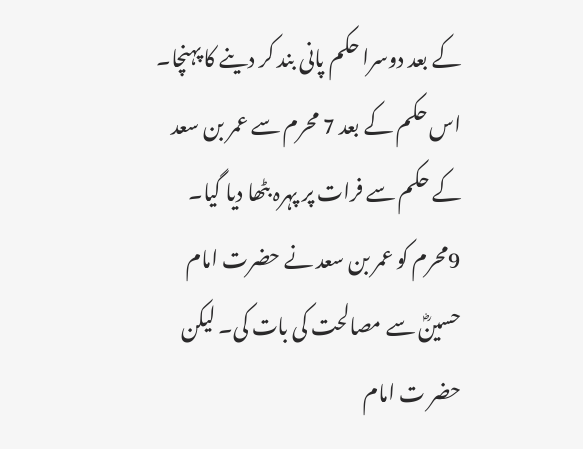کے بعد دوسرا حکم پانی بند کر دینے کا پہنچا۔
اس حکم کے بعد 7 محرم سے عمر بن سعد کے حکم سے فرات پر پہرہ بٹھا دیا گیا۔ 9محرم کو عمر بن سعد نے حضرت امام حسینؓ سے مصالحت کی بات کی۔ لیکن حضر ت امام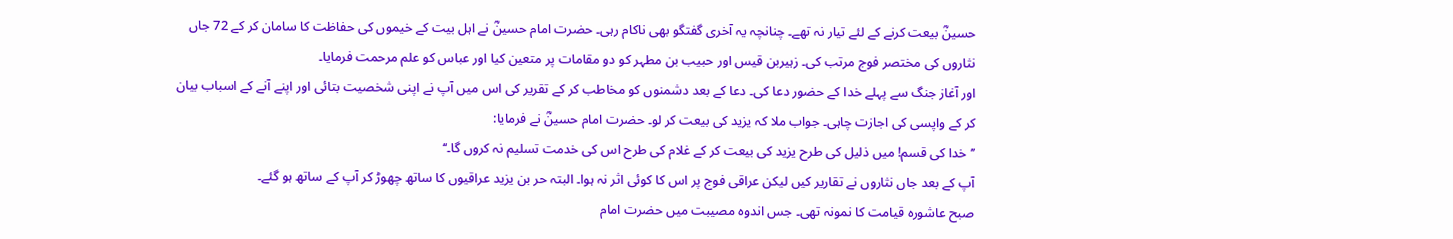حسینؓ بیعت کرنے کے لئے تیار نہ تھے۔ چنانچہ یہ آخری گفتگو بھی ناکام رہی۔ حضرت امام حسینؓ نے اہل بیت کے خیموں کی حفاظت کا سامان کر کے 72 جاں نثاروں کی مختصر فوج مرتب کی۔ زہیربن قیس اور حبیب بن مطہر کو دو مقامات پر متعین کیا اور عباس کو علم مرحمت فرمایا۔
اور آغاز جنگ سے پہلے خدا کے حضور دعا کی۔ دعا کے بعد دشمنوں کو مخاطب کر کے تقریر کی اس میں آپ نے اپنی شخصیت بتائی اور اپنے آنے کے اسباب بیان کر کے واپسی کی اجازت چاہی۔ جواب ملا کہ یزید کی بیعت کر لو۔ حضرت امام حسینؓ نے فرمایا:
’’خدا کی قسم! میں ذلیل کی طرح یزید کی بیعت کر کے غلام کی طرح اس کی خدمت تسلیم نہ کروں گا۔‘‘
آپ کے بعد جاں نثاروں نے تقاریر کیں لیکن عراقی فوج پر اس کا کوئی اثر نہ ہوا۔ البتہ حر بن یزید عراقیوں کا ساتھ چھوڑ کر آپ کے ساتھ ہو گئے۔
صبح عاشورہ قیامت کا نمونہ تھی۔ جس اندوہ مصیبت میں حضرت امام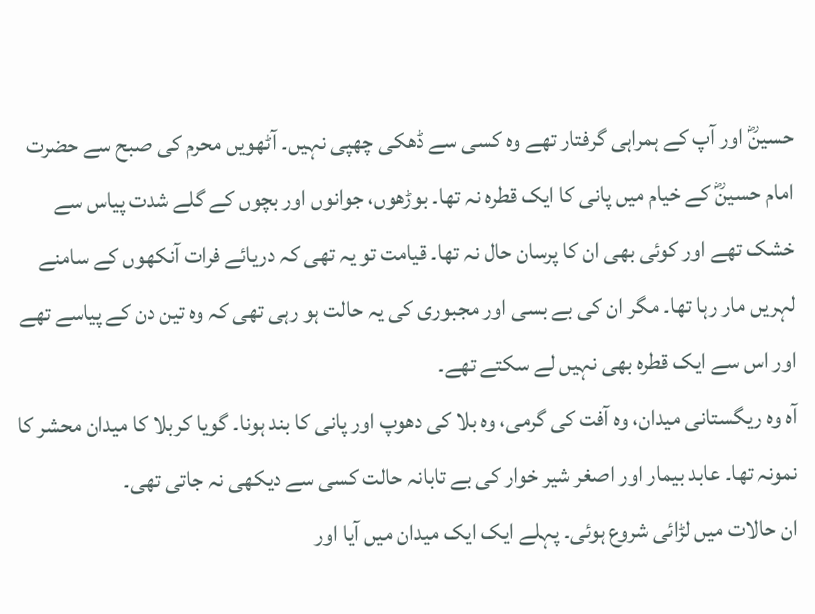حسینؓ اور آپ کے ہمراہی گرفتار تھے وہ کسی سے ڈھکی چھپی نہیں۔ آٹھویں محرم کی صبح سے حضرت امام حسینؓ کے خیام میں پانی کا ایک قطرہ نہ تھا۔ بوڑھوں، جوانوں اور بچوں کے گلے شدت پیاس سے خشک تھے اور کوئی بھی ان کا پرسان حال نہ تھا۔ قیامت تو یہ تھی کہ دریائے فرات آنکھوں کے سامنے لہریں مار رہا تھا۔ مگر ان کی بے بسی اور مجبوری کی یہ حالت ہو رہی تھی کہ وہ تین دن کے پیاسے تھے اور اس سے ایک قطرہ بھی نہیں لے سکتے تھے۔
آہ وہ ریگستانی میدان، وہ آفت کی گرمی، وہ بلا کی دھوپ اور پانی کا بند ہونا۔ گویا کربلا کا میدان محشر کا نمونہ تھا۔ عابد بیمار اور اصغر شیر خوار کی بے تابانہ حالت کسی سے دیکھی نہ جاتی تھی۔
ان حالات میں لڑائی شروع ہوئی۔ پہلے ایک ایک میدان میں آیا اور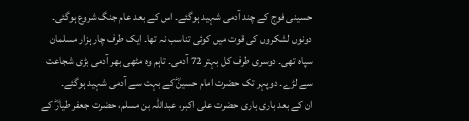حسینی فوج کے چند آدمی شہید ہوگئے۔ اس کے بعد عام جنگ شروع ہوگئی۔ دونوں لشکروں کی قوت میں کوئی تناسب نہ تھا۔ ایک طرف چار ہزار مسلمان سپاہ تھی۔ دوسری طرف کل بہتر 72 آدمی۔ تاہم وہ مٹھی بھر آدمی بڑی شجاعت سے لڑے۔ دوپہر تک حضرت امام حسینؓ کے بہت سے آدمی شہید ہوگئے۔
ان کے بعد باری باری حضرت علی اکبر، عبداللہ بن مسلم، حضرت جعفر طیارؓ کے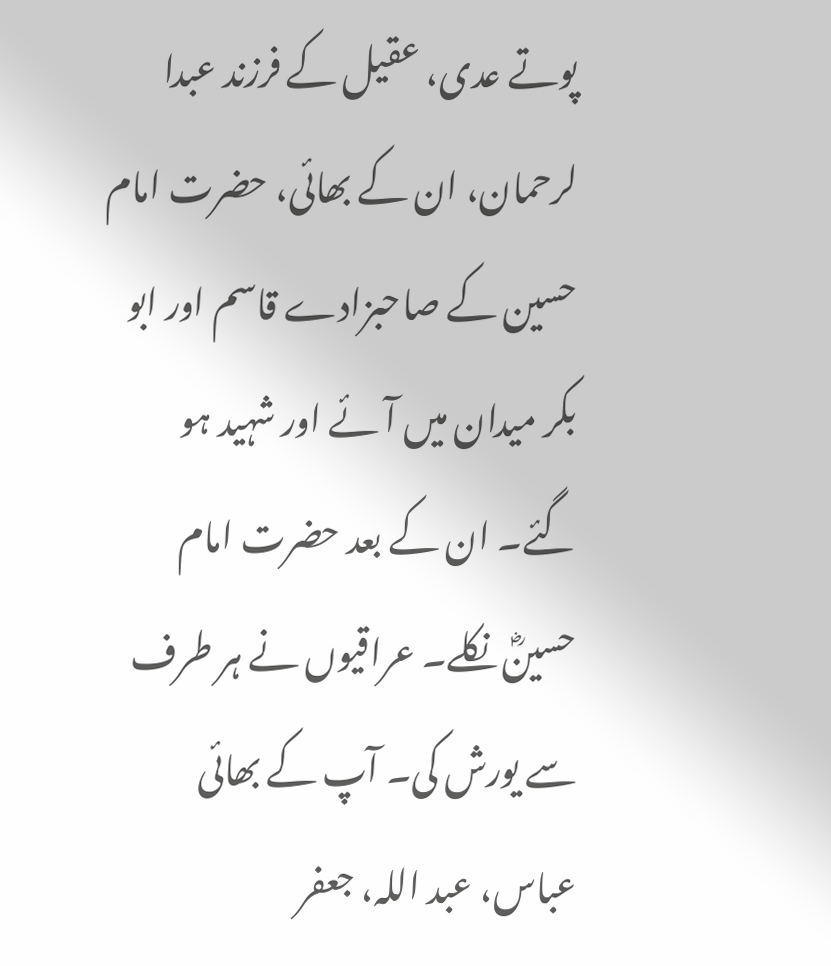پوتے عدی، عقیل کے فرزند عبدا لرحمان، ان کے بھائی، حضرت امام حسین کے صاحبزادے قاسم اور ابو بکر میدان میں آئے اور شہید ہو گئے۔ ان کے بعد حضرت امام حسینؓ نکلے۔ عراقیوں نے ہر طرف سے یورش کی۔ آپ کے بھائی عباس، عبد اللہ، جعفر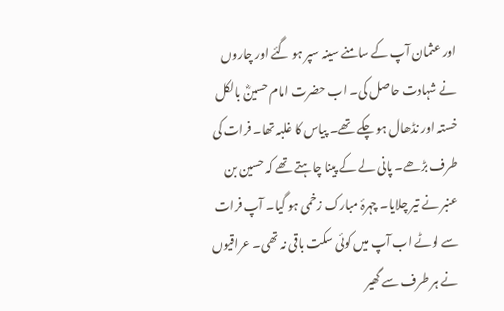اور عثمان آپ کے سامنے سینہ سپر ہو گئے اور چاروں نے شہادت حاصل کی۔ اب حضرت امام حسینؓ بالکل خستہ اور نڈھال ہو چکے تھے۔ پیاس کا غلبہ تھا۔ فرات کی طرف بڑھے۔ پانی لے کے پینا چاہتے تھے کہ حسین بن عنبر نے تیر چلایا۔ چہرۂ مبارک زخمی ہو گیا۔ آپ فرات سے لوٹے اب آپ میں کوئی سکت باقی نہ تھی۔ عراقیوں نے ہر طرف سے گھیر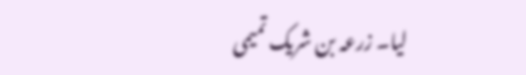لیا۔ زرعہ بن شریک تمیمی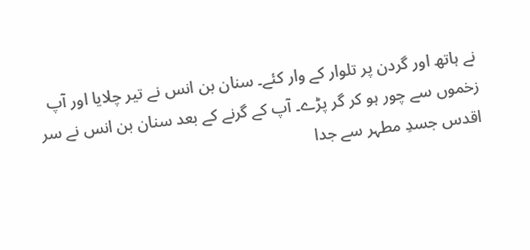نے ہاتھ اور گردن پر تلوار کے وار کئے۔ سنان بن انس نے تیر چلایا اور آپ زخموں سے چور ہو کر گر پڑے۔ آپ کے گرنے کے بعد سنان بن انس نے سر اقدس جسدِ مطہر سے جدا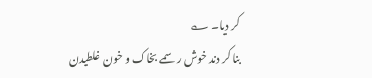کر دیا۔ ؎
بنا کر دند خوش رسمے بخاک و خون غلطیدن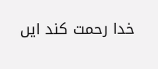خدا رحمت کند ایں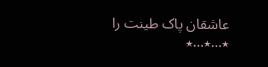عاشقان پاک طینت را
٭…٭…٭